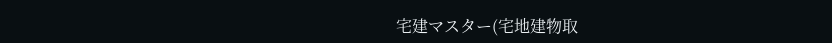宅建マスター(宅地建物取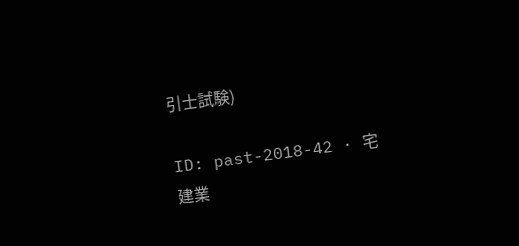引士試験)

ID: past-2018-42 · 宅建業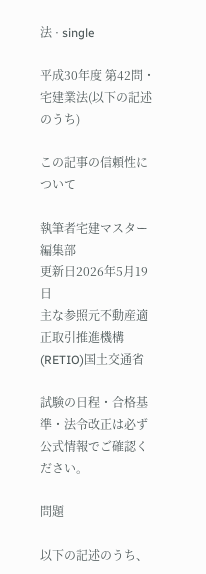法 · single

平成30年度 第42問・宅建業法(以下の記述のうち)

この記事の信頼性について

執筆者宅建マスター編集部
更新日2026年5月19日
主な参照元不動産適正取引推進機構(RETIO)国土交通省

試験の日程・合格基準・法令改正は必ず公式情報でご確認ください。

問題

以下の記述のうち、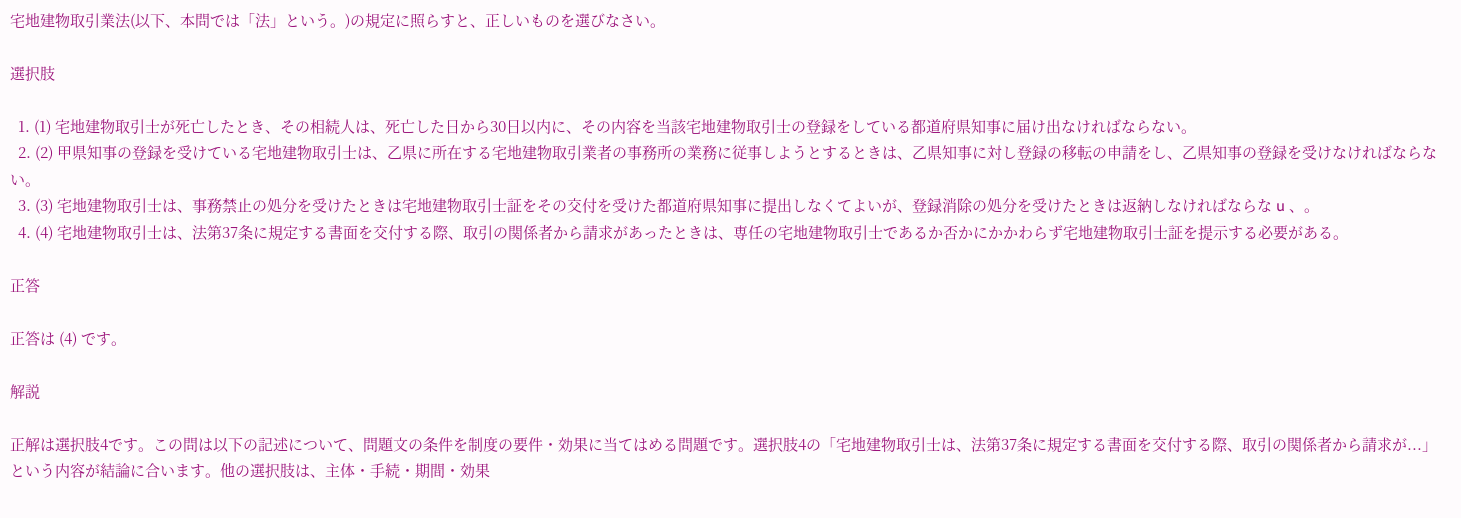宅地建物取引業法(以下、本問では「法」という。)の規定に照らすと、正しいものを選びなさい。

選択肢

  1. (1) 宅地建物取引士が死亡したとき、その相続人は、死亡した日から30日以内に、その内容を当該宅地建物取引士の登録をしている都道府県知事に届け出なければならない。
  2. (2) 甲県知事の登録を受けている宅地建物取引士は、乙県に所在する宅地建物取引業者の事務所の業務に従事しようとするときは、乙県知事に対し登録の移転の申請をし、乙県知事の登録を受けなければならない。
  3. (3) 宅地建物取引士は、事務禁止の処分を受けたときは宅地建物取引士証をその交付を受けた都道府県知事に提出しなくてよいが、登録消除の処分を受けたときは返納しなければならな u 、。
  4. (4) 宅地建物取引士は、法第37条に規定する書面を交付する際、取引の関係者から請求があったときは、専任の宅地建物取引士であるか否かにかかわらず宅地建物取引士証を提示する必要がある。

正答

正答は (4) です。

解説

正解は選択肢4です。この問は以下の記述について、問題文の条件を制度の要件・効果に当てはめる問題です。選択肢4の「宅地建物取引士は、法第37条に規定する書面を交付する際、取引の関係者から請求が...」という内容が結論に合います。他の選択肢は、主体・手続・期間・効果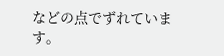などの点でずれています。